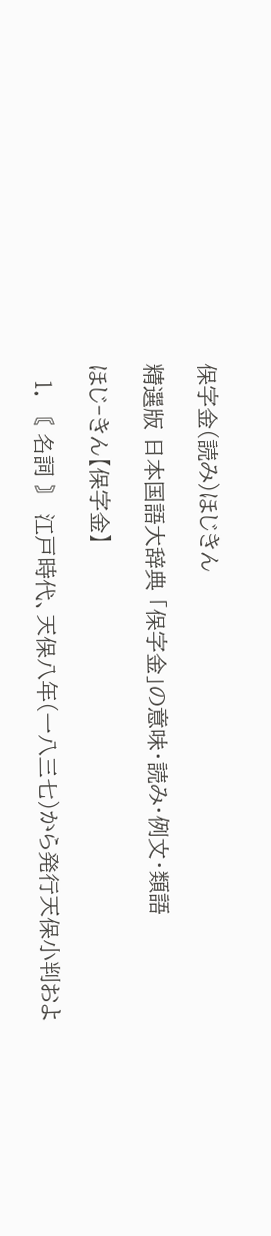保字金(読み)ほじきん

精選版 日本国語大辞典 「保字金」の意味・読み・例文・類語

ほじ‐きん【保字金】

  1. 〘 名詞 〙 江戸時代、天保八年(一八三七)から発行天保小判およ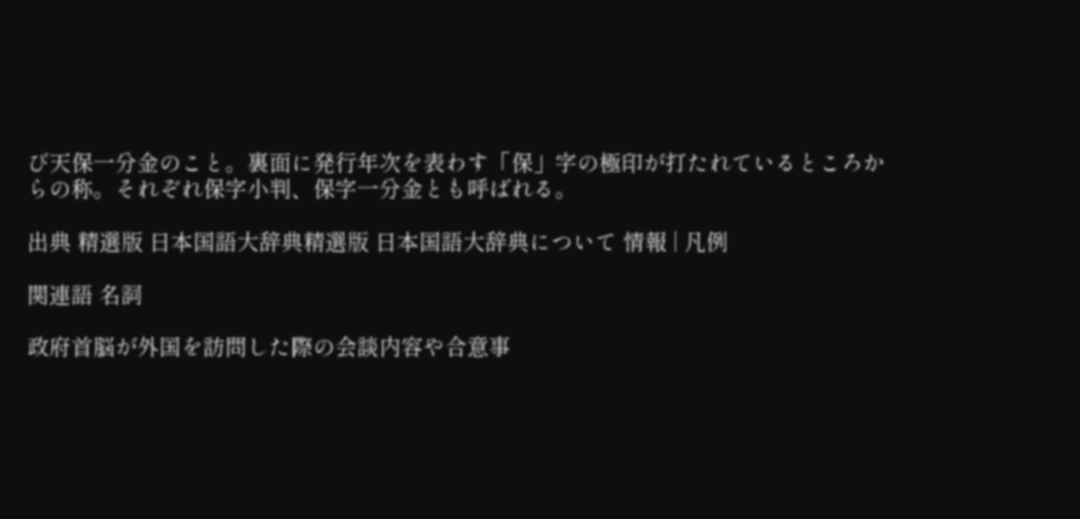び天保一分金のこと。裏面に発行年次を表わす「保」字の極印が打たれているところからの称。それぞれ保字小判、保字一分金とも呼ばれる。

出典 精選版 日本国語大辞典精選版 日本国語大辞典について 情報 | 凡例

関連語 名詞

政府首脳が外国を訪問した際の会談内容や合意事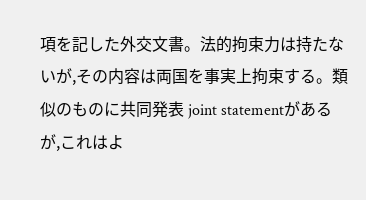項を記した外交文書。法的拘束力は持たないが,その内容は両国を事実上拘束する。類似のものに共同発表 joint statementがあるが,これはよ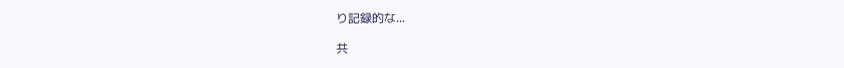り記録的な...

共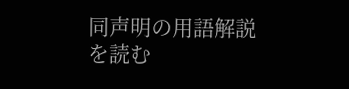同声明の用語解説を読む